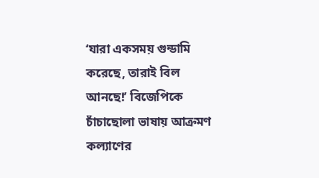‘যারা একসময় গুন্ডামি করেছে, তারাই বিল আনছে!’ বিজেপিকে চাঁচাছোলা ভাষায় আক্রমণ কল্যাণের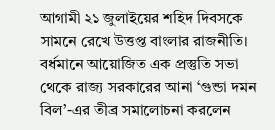আগামী ২১ জুলাইয়ের শহিদ দিবসকে সামনে রেখে উত্তপ্ত বাংলার রাজনীতি। বর্ধমানে আয়োজিত এক প্রস্তুতি সভা থেকে রাজ্য সরকারের আনা ‘গুন্ডা দমন বিল’-এর তীব্র সমালোচনা করলেন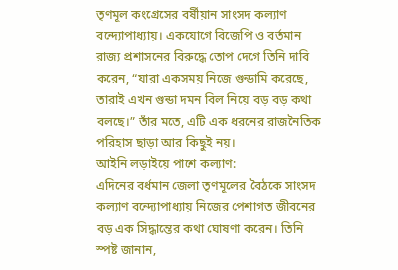তৃণমূল কংগ্রেসের বর্ষীয়ান সাংসদ কল্যাণ বন্দ্যোপাধ্যায়। একযোগে বিজেপি ও বর্তমান রাজ্য প্রশাসনের বিরুদ্ধে তোপ দেগে তিনি দাবি করেন, “যারা একসময় নিজে গুন্ডামি করেছে, তারাই এখন গুন্ডা দমন বিল নিয়ে বড় বড় কথা বলছে।” তাঁর মতে, এটি এক ধরনের রাজনৈতিক পরিহাস ছাড়া আর কিছুই নয়।
আইনি লড়াইয়ে পাশে কল্যাণ:
এদিনের বর্ধমান জেলা তৃণমূলের বৈঠকে সাংসদ কল্যাণ বন্দ্যোপাধ্যায় নিজের পেশাগত জীবনের বড় এক সিদ্ধান্তের কথা ঘোষণা করেন। তিনি স্পষ্ট জানান,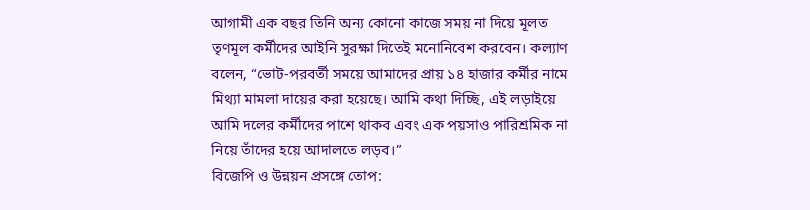আগামী এক বছর তিনি অন্য কোনো কাজে সময় না দিয়ে মূলত তৃণমূল কর্মীদের আইনি সুরক্ষা দিতেই মনোনিবেশ করবেন। কল্যাণ বলেন, “ভোট-পরবর্তী সময়ে আমাদের প্রায় ১৪ হাজার কর্মীর নামে মিথ্যা মামলা দায়ের করা হয়েছে। আমি কথা দিচ্ছি, এই লড়াইয়ে আমি দলের কর্মীদের পাশে থাকব এবং এক পয়সাও পারিশ্রমিক না নিয়ে তাঁদের হয়ে আদালতে লড়ব।”
বিজেপি ও উন্নয়ন প্রসঙ্গে তোপ: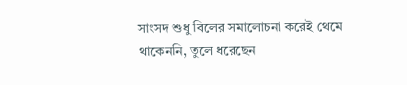সাংসদ শুধু বিলের সমালোচনা করেই থেমে থাকেননি, তুলে ধরেছেন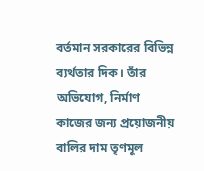বর্তমান সরকারের বিভিন্ন ব্যর্থতার দিক। তাঁর অভিযোগ, নির্মাণ কাজের জন্য প্রয়োজনীয় বালির দাম তৃণমূল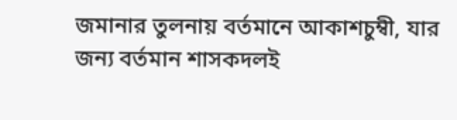জমানার তুলনায় বর্তমানে আকাশচুম্বী, যার জন্য বর্তমান শাসকদলই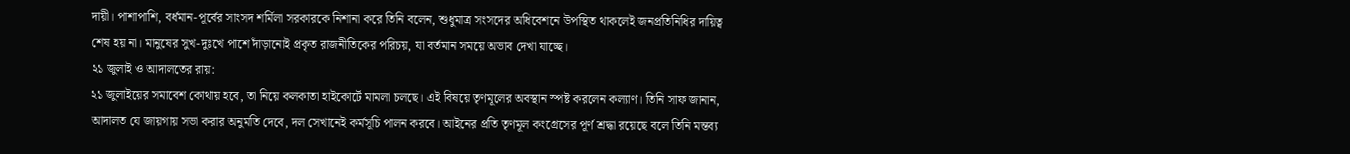দায়ী। পাশাপাশি, বর্ধমান-পূর্বের সাংসদ শর্মিলা সরকারকে নিশানা করে তিনি বলেন, শুধুমাত্র সংসদের অধিবেশনে উপস্থিত থাকলেই জনপ্রতিনিধির দায়িত্ব শেষ হয় না। মানুষের সুখ-দুঃখে পাশে দাঁড়ানোই প্রকৃত রাজনীতিকের পরিচয়, যা বর্তমান সময়ে অভাব দেখা যাচ্ছে।
২১ জুলাই ও আদালতের রায়:
২১ জুলাইয়ের সমাবেশ কোথায় হবে, তা নিয়ে কলকাতা হাইকোর্টে মামলা চলছে। এই বিষয়ে তৃণমূলের অবস্থান স্পষ্ট করলেন কল্যাণ। তিনি সাফ জানান, আদালত যে জায়গায় সভা করার অনুমতি দেবে, দল সেখানেই কর্মসূচি পালন করবে। আইনের প্রতি তৃণমূল কংগ্রেসের পূর্ণ শ্রদ্ধা রয়েছে বলে তিনি মন্তব্য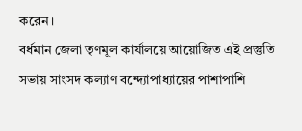করেন।
বর্ধমান জেলা তৃণমূল কার্যালয়ে আয়োজিত এই প্রস্তুতি সভায় সাংসদ কল্যাণ বন্দ্যোপাধ্যায়ের পাশাপাশি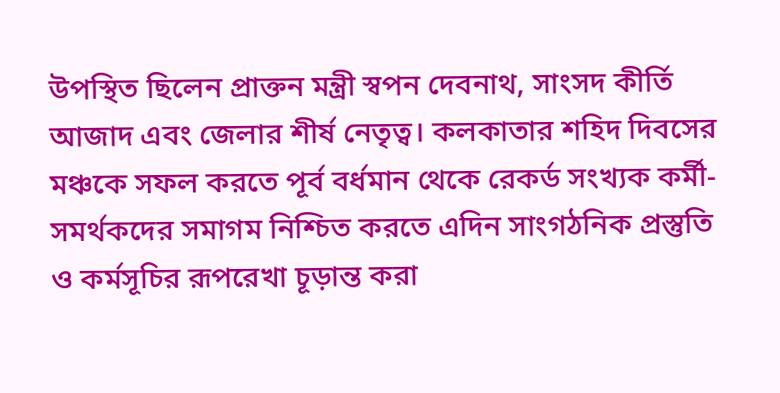উপস্থিত ছিলেন প্রাক্তন মন্ত্রী স্বপন দেবনাথ, সাংসদ কীর্তি আজাদ এবং জেলার শীর্ষ নেতৃত্ব। কলকাতার শহিদ দিবসের মঞ্চকে সফল করতে পূর্ব বর্ধমান থেকে রেকর্ড সংখ্যক কর্মী-সমর্থকদের সমাগম নিশ্চিত করতে এদিন সাংগঠনিক প্রস্তুতি ও কর্মসূচির রূপরেখা চূড়ান্ত করা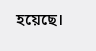হয়েছে।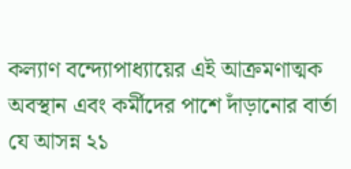কল্যাণ বন্দ্যোপাধ্যায়ের এই আক্রমণাত্মক অবস্থান এবং কর্মীদের পাশে দাঁড়ানোর বার্তা যে আসন্ন ২১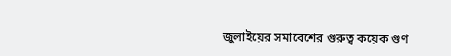জুলাইয়ের সমাবেশের গুরুত্ব কয়েক গুণ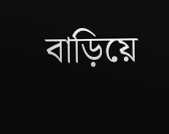বাড়িয়ে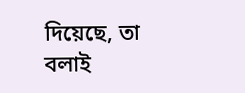দিয়েছে, তা বলাই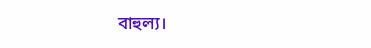বাহুল্য।